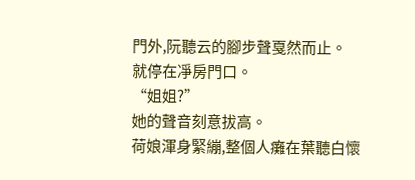門外,阮聽云的腳步聲戛然而止。
就停在凈房門口。
“姐姐?”
她的聲音刻意拔高。
荷娘渾身緊繃,整個人癱在葉聽白懷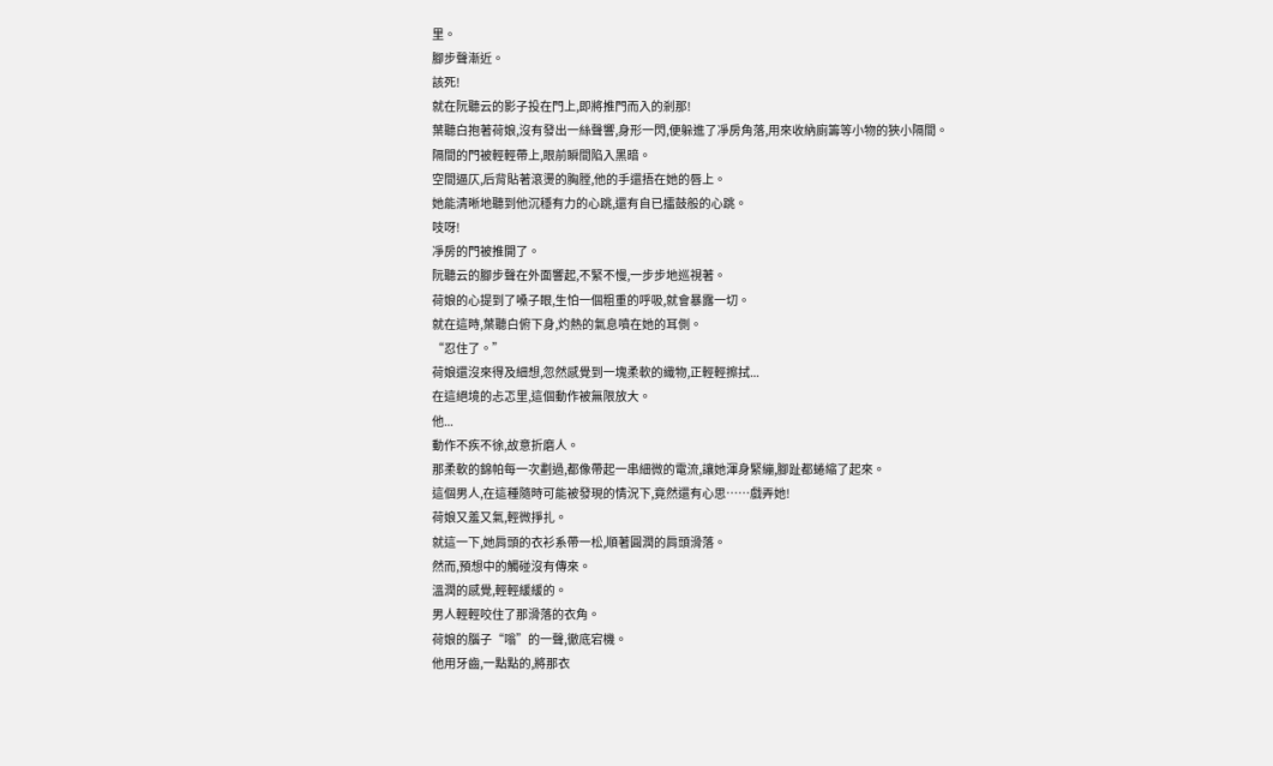里。
腳步聲漸近。
該死!
就在阮聽云的影子投在門上,即將推門而入的剎那!
葉聽白抱著荷娘,沒有發出一絲聲響,身形一閃,便躲進了凈房角落,用來收納廁籌等小物的狹小隔間。
隔間的門被輕輕帶上,眼前瞬間陷入黑暗。
空間逼仄,后背貼著滾燙的胸膛,他的手還捂在她的唇上。
她能清晰地聽到他沉穩有力的心跳,還有自已擂鼓般的心跳。
吱呀!
凈房的門被推開了。
阮聽云的腳步聲在外面響起,不緊不慢,一步步地巡視著。
荷娘的心提到了嗓子眼,生怕一個粗重的呼吸,就會暴露一切。
就在這時,葉聽白俯下身,灼熱的氣息噴在她的耳側。
“忍住了。”
荷娘還沒來得及細想,忽然感覺到一塊柔軟的織物,正輕輕擦拭...
在這絕境的忐忑里,這個動作被無限放大。
他...
動作不疾不徐,故意折磨人。
那柔軟的錦帕每一次劃過,都像帶起一串細微的電流,讓她渾身緊繃,腳趾都蜷縮了起來。
這個男人,在這種隨時可能被發現的情況下,竟然還有心思……戲弄她!
荷娘又羞又氣,輕微掙扎。
就這一下,她肩頭的衣衫系帶一松,順著圓潤的肩頭滑落。
然而,預想中的觸碰沒有傳來。
溫潤的感覺,輕輕緩緩的。
男人輕輕咬住了那滑落的衣角。
荷娘的腦子“嗡”的一聲,徹底宕機。
他用牙齒,一點點的,將那衣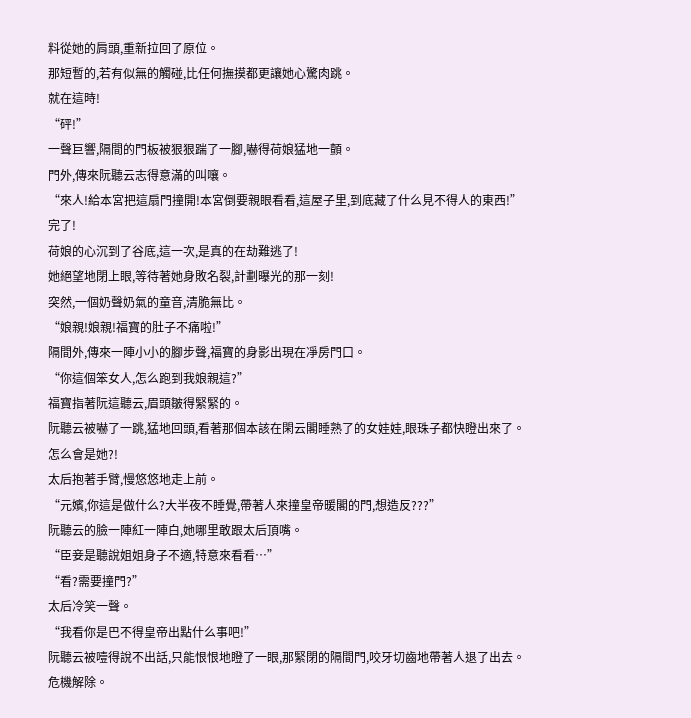料從她的肩頭,重新拉回了原位。
那短暫的,若有似無的觸碰,比任何撫摸都更讓她心驚肉跳。
就在這時!
“砰!”
一聲巨響,隔間的門板被狠狠踹了一腳,嚇得荷娘猛地一顫。
門外,傳來阮聽云志得意滿的叫嚷。
“來人!給本宮把這扇門撞開!本宮倒要親眼看看,這屋子里,到底藏了什么見不得人的東西!”
完了!
荷娘的心沉到了谷底,這一次,是真的在劫難逃了!
她絕望地閉上眼,等待著她身敗名裂,計劃曝光的那一刻!
突然,一個奶聲奶氣的童音,清脆無比。
“娘親!娘親!福寶的肚子不痛啦!”
隔間外,傳來一陣小小的腳步聲,福寶的身影出現在凈房門口。
“你這個笨女人,怎么跑到我娘親這?”
福寶指著阮這聽云,眉頭皺得緊緊的。
阮聽云被嚇了一跳,猛地回頭,看著那個本該在閑云閣睡熟了的女娃娃,眼珠子都快瞪出來了。
怎么會是她?!
太后抱著手臂,慢悠悠地走上前。
“元嬪,你這是做什么?大半夜不睡覺,帶著人來撞皇帝暖閣的門,想造反???”
阮聽云的臉一陣紅一陣白,她哪里敢跟太后頂嘴。
“臣妾是聽說姐姐身子不適,特意來看看…”
“看?需要撞門?”
太后冷笑一聲。
“我看你是巴不得皇帝出點什么事吧!”
阮聽云被噎得說不出話,只能恨恨地瞪了一眼,那緊閉的隔間門,咬牙切齒地帶著人退了出去。
危機解除。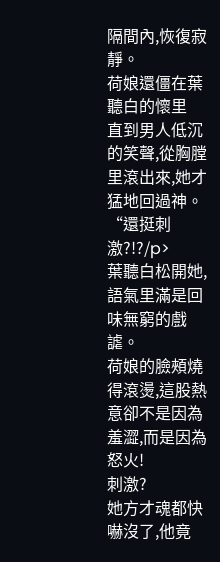隔間內,恢復寂靜。
荷娘還僵在葉聽白的懷里
直到男人低沉的笑聲,從胸膛里滾出來,她才猛地回過神。
“還挺刺激?!?/p>
葉聽白松開她,語氣里滿是回味無窮的戲謔。
荷娘的臉頰燒得滾燙,這股熱意卻不是因為羞澀,而是因為怒火!
刺激?
她方才魂都快嚇沒了,他竟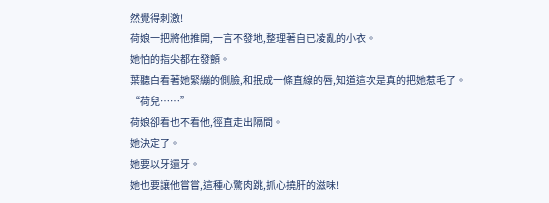然覺得刺激!
荷娘一把將他推開,一言不發地,整理著自已凌亂的小衣。
她怕的指尖都在發顫。
葉聽白看著她緊繃的側臉,和抿成一條直線的唇,知道這次是真的把她惹毛了。
“荷兒……”
荷娘卻看也不看他,徑直走出隔間。
她決定了。
她要以牙還牙。
她也要讓他嘗嘗,這種心驚肉跳,抓心撓肝的滋味!